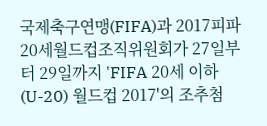국제축구연맹(FIFA)과 2017피파20세월드컵조직위원회가 27일부터 29일까지 'FIFA 20세 이하(U-20) 월드컵 2017'의 조추첨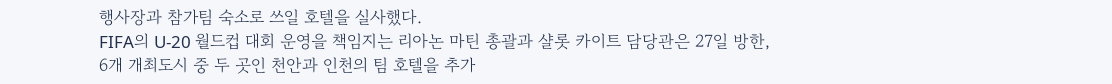행사장과 참가팀 숙소로 쓰일 호텔을 실사했다.
FIFA의 U-20 월드컵 대회 운영을 책임지는 리아논 마틴 총괄과 샬롯 카이트 담당관은 27일 방한, 6개 개최도시 중 두 곳인 천안과 인천의 팀 호텔을 추가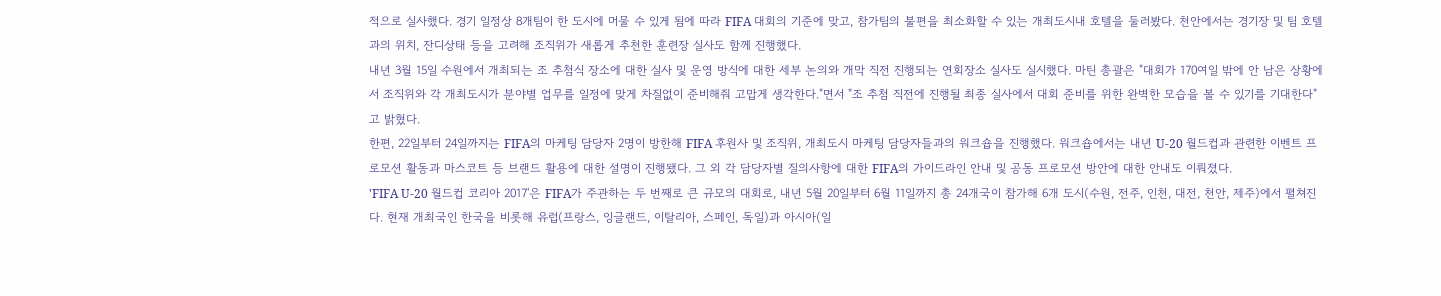적으로 실사했다. 경기 일정상 8개팀이 한 도시에 머물 수 있게 됨에 따라 FIFA 대회의 기준에 맞고, 참가팀의 불편을 최소화할 수 있는 개최도시내 호텔을 둘러봤다. 천안에서는 경기장 및 팀 호텔과의 위치, 잔디상태 등을 고려해 조직위가 새롭게 추천한 훈련장 실사도 함께 진행했다.
내년 3월 15일 수원에서 개최되는 조 추첨식 장소에 대한 실사 및 운영 방식에 대한 세부 논의와 개막 직전 진행되는 연회장소 실사도 실시했다. 마틴 총괄은 "대회가 170여일 밖에 안 남은 상황에서 조직위와 각 개최도시가 분야별 업무를 일정에 맞게 차질없이 준비해줘 고맙게 생각한다."면서 "조 추첨 직전에 진행될 최종 실사에서 대회 준비를 위한 완벽한 모습을 볼 수 있기를 기대한다"고 밝혔다.
한편, 22일부터 24일까지는 FIFA의 마케팅 담당자 2명이 방한해 FIFA 후원사 및 조직위, 개최도시 마케팅 담당자들과의 워크숍을 진행했다. 워크숍에서는 내년 U-20 월드컵과 관련한 이벤트 프로모션 활동과 마스코트 등 브랜드 활용에 대한 설명이 진행됐다. 그 외 각 담당자별 질의사항에 대한 FIFA의 가이드라인 안내 및 공동 프로모션 방안에 대한 안내도 이뤄졌다.
'FIFA U-20 월드컵 코리아 2017'은 FIFA가 주관하는 두 번째로 큰 규모의 대회로, 내년 5월 20일부터 6월 11일까지 총 24개국이 참가해 6개 도시(수원, 전주, 인천, 대전, 천안, 제주)에서 펼쳐진다. 현재 개최국인 한국을 비롯해 유럽(프랑스, 잉글랜드, 이탈리아, 스페인, 독일)과 아시아(일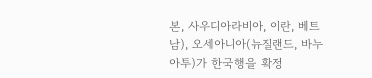본, 사우디아라비아, 이란, 베트남), 오세아니아(뉴질랜드, 바누아투)가 한국행을 확정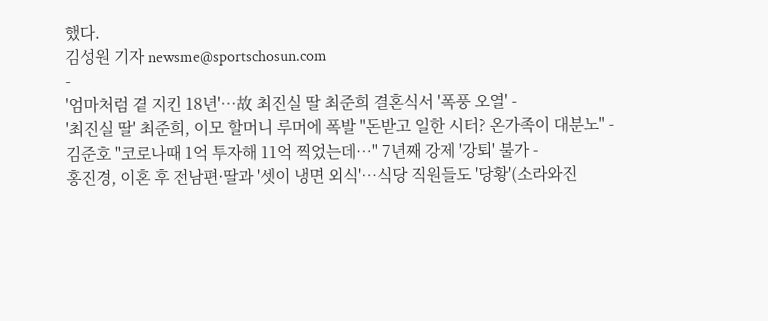했다.
김성원 기자 newsme@sportschosun.com
-
'엄마처럼 곁 지킨 18년'…故 최진실 딸 최준희 결혼식서 '폭풍 오열' -
'최진실 딸' 최준희, 이모 할머니 루머에 폭발 "돈받고 일한 시터? 온가족이 대분노" -
김준호 "코로나때 1억 투자해 11억 찍었는데…" 7년째 강제 '강퇴' 불가 -
홍진경, 이혼 후 전남편·딸과 '셋이 냉면 외식'…식당 직원들도 '당황'(소라와진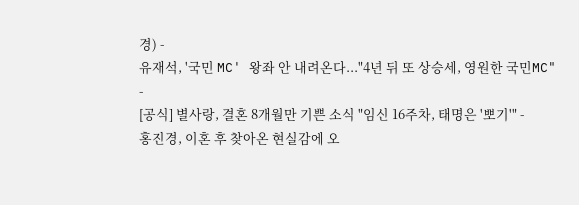경) -
유재석, '국민 MC' 왕좌 안 내려온다..."4년 뒤 또 상승세, 영원한 국민MC" -
[공식] 별사랑, 결혼 8개월만 기쁜 소식 "임신 16주차, 태명은 '뽀기'" -
홍진경, 이혼 후 찾아온 현실감에 오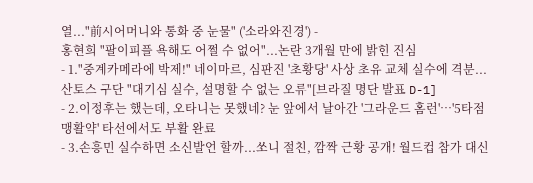열..."前시어머니와 통화 중 눈물" ('소라와진경') -
홍현희 "팔이피플 욕해도 어쩔 수 없어"...논란 3개월 만에 밝힌 진심
- 1."중계카메라에 박제!" 네이마르, 심판진 '초황당' 사상 초유 교체 실수에 격분...산토스 구단 "대기심 실수, 설명할 수 없는 오류"[브라질 명단 발표 D-1]
- 2.이정후는 했는데, 오타니는 못했네? 눈 앞에서 날아간 '그라운드 홈런'…'5타점 맹활약' 타선에서도 부활 완료
- 3.손흥민 실수하면 소신발언 할까...쏘니 절친, 깜짝 근황 공개! 월드컵 참가 대신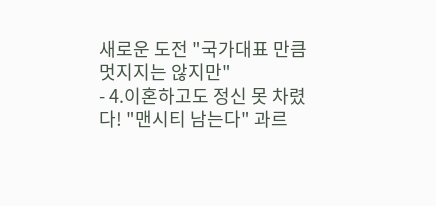새로운 도전 "국가대표 만큼 멋지지는 않지만"
- 4.이혼하고도 정신 못 차렸다! "맨시티 남는다" 과르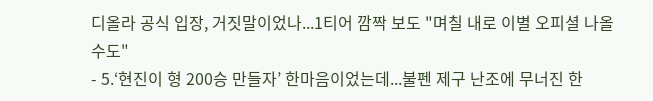디올라 공식 입장, 거짓말이었나...1티어 깜짝 보도 "며칠 내로 이별 오피셜 나올 수도"
- 5.‘현진이 형 200승 만들자’ 한마음이었는데...불펜 제구 난조에 무너진 한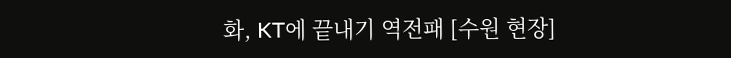화, KT에 끝내기 역전패 [수원 현장]